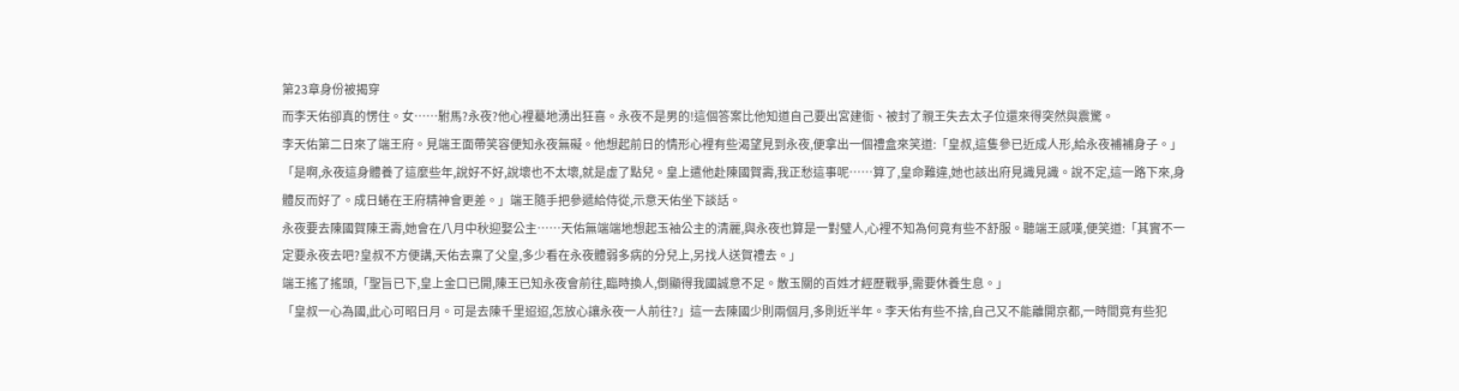第23章身份被揭穿
而李天佑卻真的愣住。女……駙馬?永夜?他心裡驀地湧出狂喜。永夜不是男的!這個答案比他知道自己要出宮建衙、被封了親王失去太子位還來得突然與震驚。
李天佑第二日來了端王府。見端王面帶笑容便知永夜無礙。他想起前日的情形心裡有些渴望見到永夜,便拿出一個禮盒來笑道:「皇叔,這隻參已近成人形,給永夜補補身子。」
「是啊,永夜這身體養了這麼些年,說好不好,說壞也不太壞,就是虛了點兒。皇上遣他赴陳國賀壽,我正愁這事呢……算了,皇命難違,她也該出府見識見識。說不定,這一路下來,身體反而好了。成日蜷在王府精神會更差。」端王隨手把參遞給侍從,示意天佑坐下談話。
永夜要去陳國賀陳王壽,她會在八月中秋迎娶公主……天佑無端端地想起玉袖公主的清麗,與永夜也算是一對璧人,心裡不知為何竟有些不舒服。聽端王感嘆,便笑道:「其實不一定要永夜去吧?皇叔不方便講,天佑去稟了父皇,多少看在永夜體弱多病的分兒上,另找人送賀禮去。」
端王搖了搖頭,「聖旨已下,皇上金口已開,陳王已知永夜會前往,臨時換人,倒顯得我國誠意不足。散玉關的百姓才經歷戰爭,需要休養生息。」
「皇叔一心為國,此心可昭日月。可是去陳千里迢迢,怎放心讓永夜一人前往?」這一去陳國少則兩個月,多則近半年。李天佑有些不捨,自己又不能離開京都,一時間竟有些犯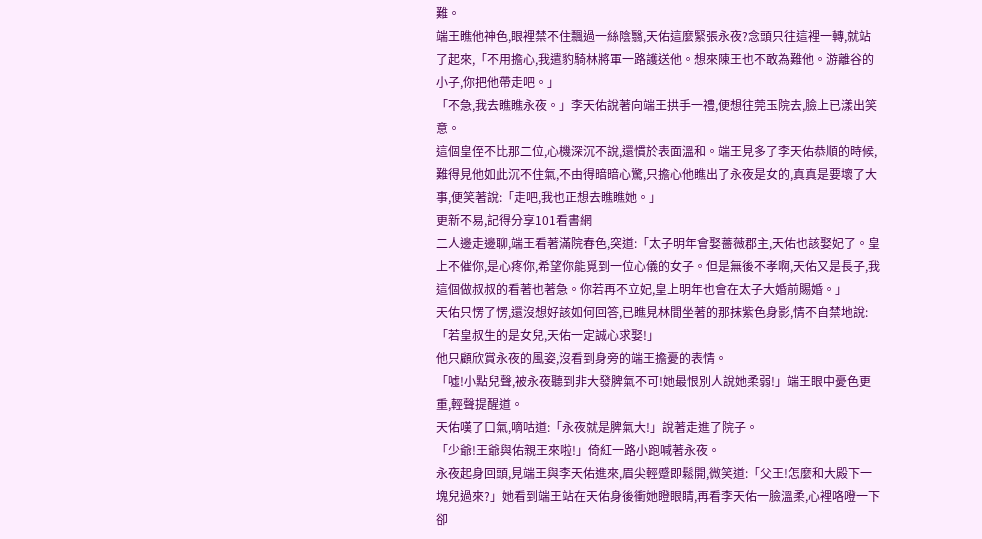難。
端王瞧他神色,眼裡禁不住飄過一絲陰翳,天佑這麼緊張永夜?念頭只往這裡一轉,就站了起來,「不用擔心,我遣豹騎林將軍一路護送他。想來陳王也不敢為難他。游離谷的小子,你把他帶走吧。」
「不急,我去瞧瞧永夜。」李天佑說著向端王拱手一禮,便想往莞玉院去,臉上已漾出笑意。
這個皇侄不比那二位,心機深沉不說,還慣於表面溫和。端王見多了李天佑恭順的時候,難得見他如此沉不住氣,不由得暗暗心驚,只擔心他瞧出了永夜是女的,真真是要壞了大事,便笑著說:「走吧,我也正想去瞧瞧她。」
更新不易,記得分享101看書網
二人邊走邊聊,端王看著滿院春色,突道:「太子明年會娶薔薇郡主,天佑也該娶妃了。皇上不催你,是心疼你,希望你能覓到一位心儀的女子。但是無後不孝啊,天佑又是長子,我這個做叔叔的看著也著急。你若再不立妃,皇上明年也會在太子大婚前賜婚。」
天佑只愣了愣,還沒想好該如何回答,已瞧見林間坐著的那抹紫色身影,情不自禁地說:「若皇叔生的是女兒,天佑一定誠心求娶!」
他只顧欣賞永夜的風姿,沒看到身旁的端王擔憂的表情。
「噓!小點兒聲,被永夜聽到非大發脾氣不可!她最恨別人說她柔弱!」端王眼中憂色更重,輕聲提醒道。
天佑嘆了口氣,嘀咕道:「永夜就是脾氣大!」說著走進了院子。
「少爺!王爺與佑親王來啦!」倚紅一路小跑喊著永夜。
永夜起身回頭,見端王與李天佑進來,眉尖輕蹙即鬆開,微笑道:「父王!怎麼和大殿下一塊兒過來?」她看到端王站在天佑身後衝她瞪眼睛,再看李天佑一臉溫柔,心裡咯噔一下卻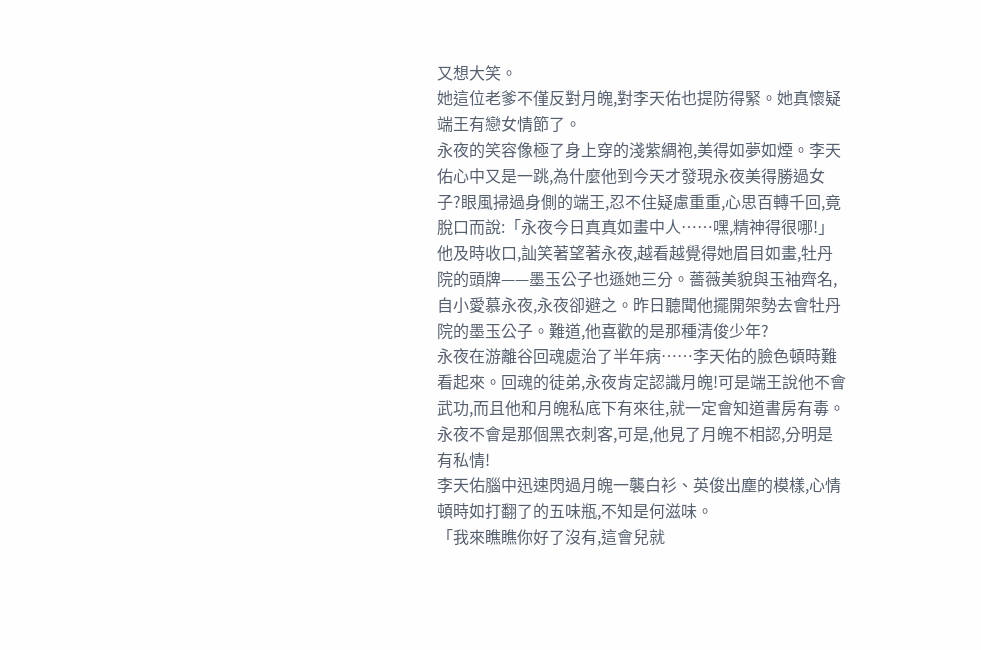又想大笑。
她這位老爹不僅反對月魄,對李天佑也提防得緊。她真懷疑端王有戀女情節了。
永夜的笑容像極了身上穿的淺紫綢袍,美得如夢如煙。李天佑心中又是一跳,為什麼他到今天才發現永夜美得勝過女子?眼風掃過身側的端王,忍不住疑慮重重,心思百轉千回,竟脫口而說:「永夜今日真真如畫中人……嘿,精神得很哪!」
他及時收口,訕笑著望著永夜,越看越覺得她眉目如畫,牡丹院的頭牌——墨玉公子也遜她三分。薔薇美貌與玉袖齊名,自小愛慕永夜,永夜卻避之。昨日聽聞他擺開架勢去會牡丹院的墨玉公子。難道,他喜歡的是那種清俊少年?
永夜在游離谷回魂處治了半年病……李天佑的臉色頓時難看起來。回魂的徒弟,永夜肯定認識月魄!可是端王說他不會武功,而且他和月魄私底下有來往,就一定會知道書房有毒。永夜不會是那個黑衣刺客,可是,他見了月魄不相認,分明是有私情!
李天佑腦中迅速閃過月魄一襲白衫、英俊出塵的模樣,心情頓時如打翻了的五味瓶,不知是何滋味。
「我來瞧瞧你好了沒有,這會兒就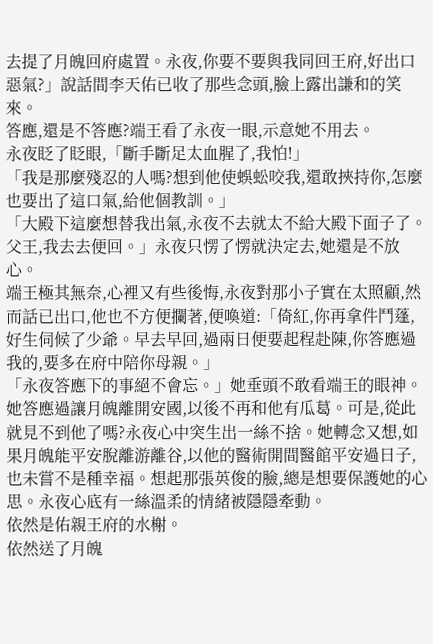去提了月魄回府處置。永夜,你要不要與我同回王府,好出口惡氣?」說話間李天佑已收了那些念頭,臉上露出謙和的笑來。
答應,還是不答應?端王看了永夜一眼,示意她不用去。
永夜眨了眨眼,「斷手斷足太血腥了,我怕!」
「我是那麼殘忍的人嗎?想到他使蜈蚣咬我,還敢挾持你,怎麼也要出了這口氣,給他個教訓。」
「大殿下這麼想替我出氣,永夜不去就太不給大殿下面子了。父王,我去去便回。」永夜只愣了愣就決定去,她還是不放心。
端王極其無奈,心裡又有些後悔,永夜對那小子實在太照顧,然而話已出口,他也不方便攔著,便喚道:「倚紅,你再拿件鬥蓬,好生伺候了少爺。早去早回,過兩日便要起程赴陳,你答應過我的,要多在府中陪你母親。」
「永夜答應下的事絕不會忘。」她垂頭不敢看端王的眼神。她答應過讓月魄離開安國,以後不再和他有瓜葛。可是,從此就見不到他了嗎?永夜心中突生出一絲不捨。她轉念又想,如果月魄能平安脫離游離谷,以他的醫術開間醫館平安過日子,也未嘗不是種幸福。想起那張英俊的臉,總是想要保護她的心思。永夜心底有一絲溫柔的情緒被隱隱牽動。
依然是佑親王府的水榭。
依然送了月魄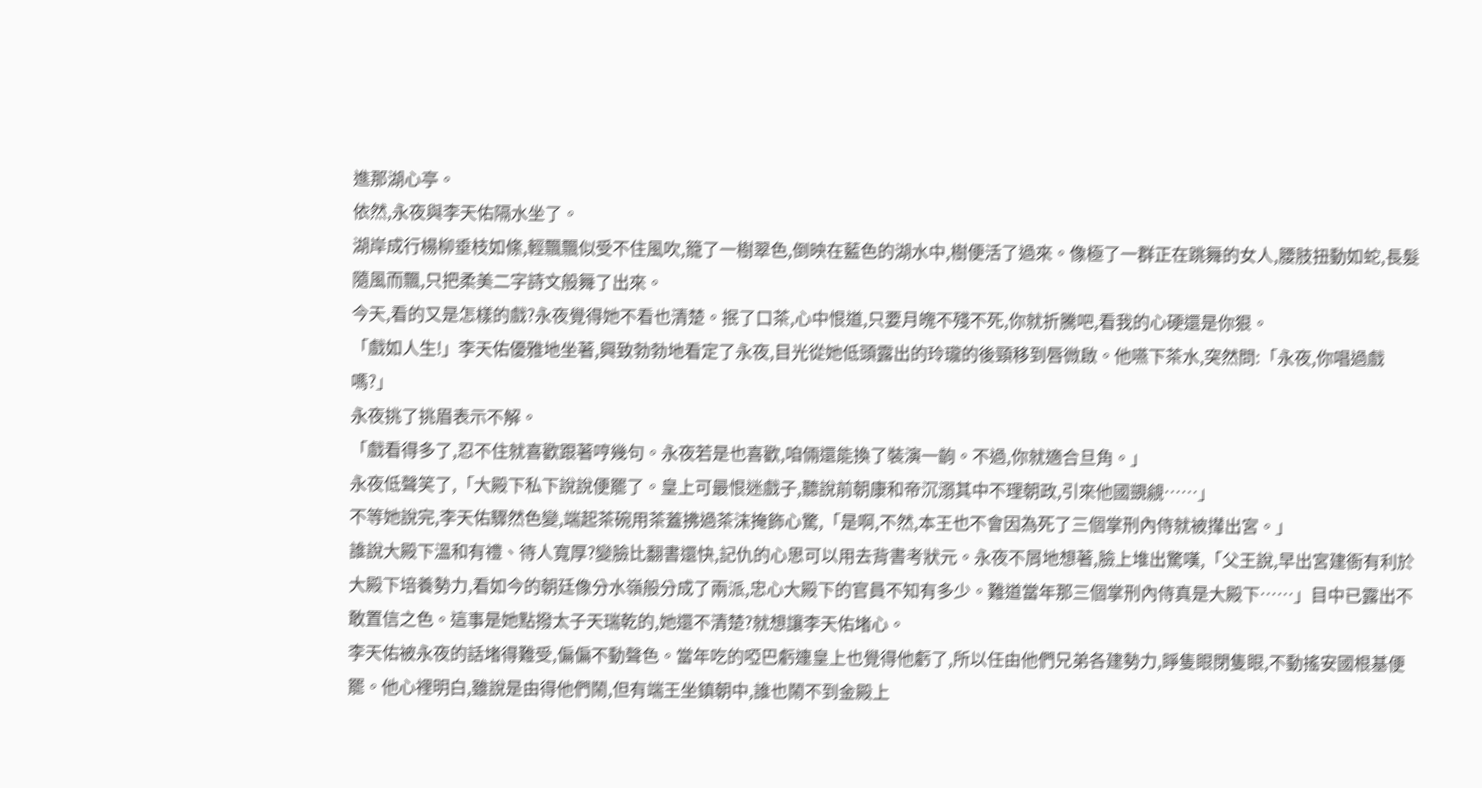進那湖心亭。
依然,永夜與李天佑隔水坐了。
湖岸成行楊柳垂枝如絛,輕飄飄似受不住風吹,籠了一樹翠色,倒映在藍色的湖水中,樹便活了過來。像極了一群正在跳舞的女人,腰肢扭動如蛇,長髮隨風而飄,只把柔美二字詩文般舞了出來。
今天,看的又是怎樣的戲?永夜覺得她不看也清楚。抿了口茶,心中恨道,只要月魄不殘不死,你就折騰吧,看我的心硬還是你狠。
「戲如人生!」李天佑優雅地坐著,興致勃勃地看定了永夜,目光從她低頭露出的玲瓏的後頸移到唇微啟。他嚥下茶水,突然問:「永夜,你唱過戲嗎?」
永夜挑了挑眉表示不解。
「戲看得多了,忍不住就喜歡跟著哼幾句。永夜若是也喜歡,咱倆還能換了裝演一齣。不過,你就適合旦角。」
永夜低聲笑了,「大殿下私下說說便罷了。皇上可最恨迷戲子,聽說前朝康和帝沉溺其中不理朝政,引來他國覬覦……」
不等她說完,李天佑驟然色變,端起茶碗用茶蓋拂過茶沫掩飾心驚,「是啊,不然,本王也不會因為死了三個掌刑內侍就被攆出宮。」
誰說大殿下溫和有禮、待人寬厚?變臉比翻書還快,記仇的心思可以用去背書考狀元。永夜不屑地想著,臉上堆出驚嘆,「父王說,早出宮建衙有利於大殿下培養勢力,看如今的朝廷像分水嶺般分成了兩派,忠心大殿下的官員不知有多少。難道當年那三個掌刑內侍真是大殿下……」目中已露出不敢置信之色。這事是她點撥太子天瑞乾的,她還不清楚?就想讓李天佑堵心。
李天佑被永夜的話堵得難受,偏偏不動聲色。當年吃的啞巴虧連皇上也覺得他虧了,所以任由他們兄弟各建勢力,睜隻眼閉隻眼,不動搖安國根基便罷。他心裡明白,雖說是由得他們鬧,但有端王坐鎮朝中,誰也鬧不到金殿上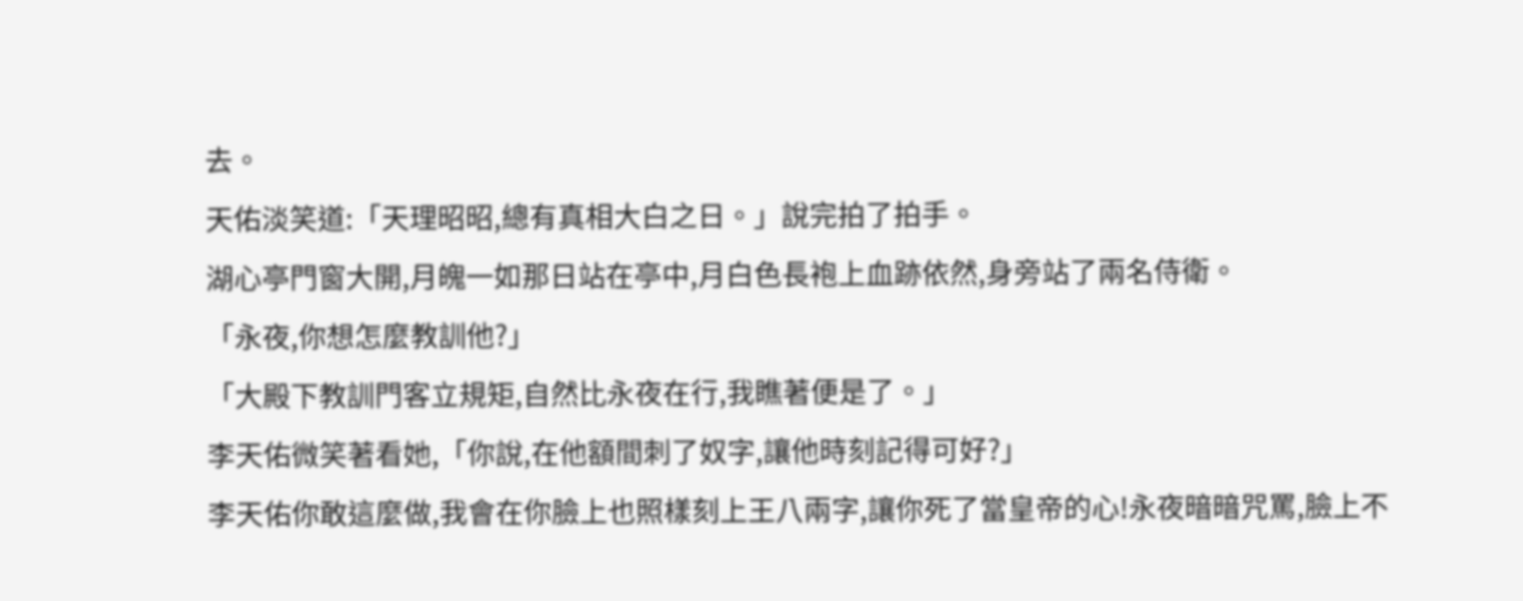去。
天佑淡笑道:「天理昭昭,總有真相大白之日。」說完拍了拍手。
湖心亭門窗大開,月魄一如那日站在亭中,月白色長袍上血跡依然,身旁站了兩名侍衛。
「永夜,你想怎麼教訓他?」
「大殿下教訓門客立規矩,自然比永夜在行,我瞧著便是了。」
李天佑微笑著看她,「你說,在他額間刺了奴字,讓他時刻記得可好?」
李天佑你敢這麼做,我會在你臉上也照樣刻上王八兩字,讓你死了當皇帝的心!永夜暗暗咒罵,臉上不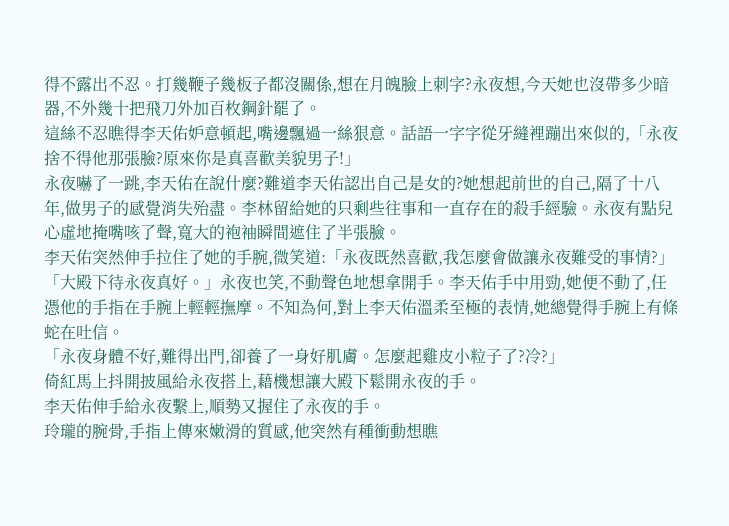得不露出不忍。打幾鞭子幾板子都沒關係,想在月魄臉上刺字?永夜想,今天她也沒帶多少暗器,不外幾十把飛刀外加百枚鋼針罷了。
這絲不忍瞧得李天佑妒意頓起,嘴邊飄過一絲狠意。話語一字字從牙縫裡蹦出來似的,「永夜捨不得他那張臉?原來你是真喜歡美貌男子!」
永夜嚇了一跳,李天佑在說什麼?難道李天佑認出自己是女的?她想起前世的自己,隔了十八年,做男子的感覺消失殆盡。李林留給她的只剩些往事和一直存在的殺手經驗。永夜有點兒心虛地掩嘴咳了聲,寬大的袍袖瞬間遮住了半張臉。
李天佑突然伸手拉住了她的手腕,微笑道:「永夜既然喜歡,我怎麼會做讓永夜難受的事情?」
「大殿下待永夜真好。」永夜也笑,不動聲色地想拿開手。李天佑手中用勁,她便不動了,任憑他的手指在手腕上輕輕撫摩。不知為何,對上李天佑溫柔至極的表情,她總覺得手腕上有條蛇在吐信。
「永夜身體不好,難得出門,卻養了一身好肌膚。怎麼起雞皮小粒子了?冷?」
倚紅馬上抖開披風給永夜搭上,藉機想讓大殿下鬆開永夜的手。
李天佑伸手給永夜繫上,順勢又握住了永夜的手。
玲瓏的腕骨,手指上傳來嫩滑的質感,他突然有種衝動想瞧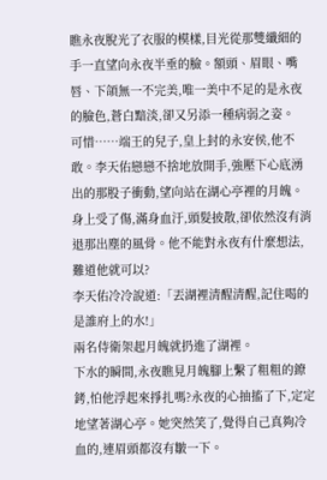瞧永夜脫光了衣服的模樣,目光從那雙纖細的手一直望向永夜半垂的臉。額頭、眉眼、嘴唇、下頜無一不完美,唯一美中不足的是永夜的臉色,蒼白黯淡,卻又另添一種病弱之姿。
可惜……端王的兒子,皇上封的永安侯,他不敢。李天佑戀戀不捨地放開手,強壓下心底湧出的那股子衝動,望向站在湖心亭裡的月魄。
身上受了傷,滿身血汙,頭髮披散,卻依然沒有消退那出塵的風骨。他不能對永夜有什麼想法,難道他就可以?
李天佑冷冷說道:「丟湖裡清醒清醒,記住喝的是誰府上的水!」
兩名侍衛架起月魄就扔進了湖裡。
下水的瞬間,永夜瞧見月魄腳上繫了粗粗的鐐銬,怕他浮起來掙扎嗎?永夜的心抽搐了下,定定地望著湖心亭。她突然笑了,覺得自己真夠冷血的,連眉頭都沒有皺一下。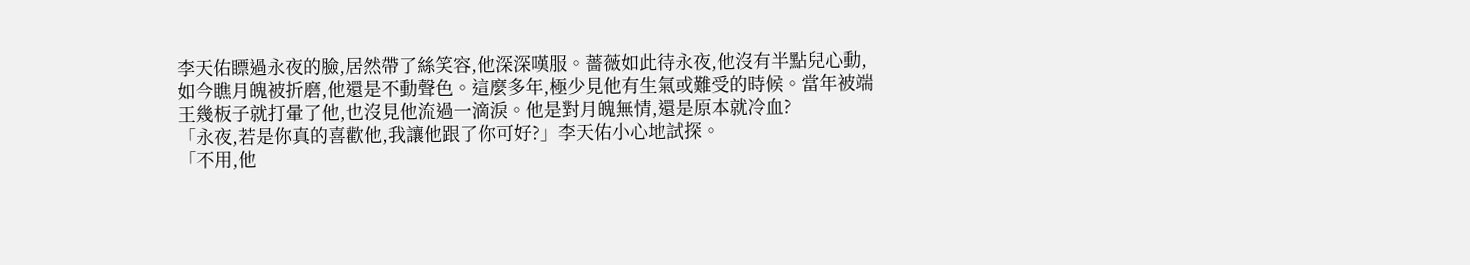李天佑瞟過永夜的臉,居然帶了絲笑容,他深深嘆服。薔薇如此待永夜,他沒有半點兒心動,如今瞧月魄被折磨,他還是不動聲色。這麼多年,極少見他有生氣或難受的時候。當年被端王幾板子就打暈了他,也沒見他流過一滴淚。他是對月魄無情,還是原本就冷血?
「永夜,若是你真的喜歡他,我讓他跟了你可好?」李天佑小心地試探。
「不用,他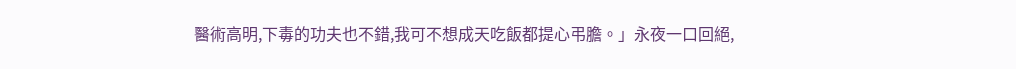醫術高明,下毒的功夫也不錯,我可不想成天吃飯都提心弔膽。」永夜一口回絕,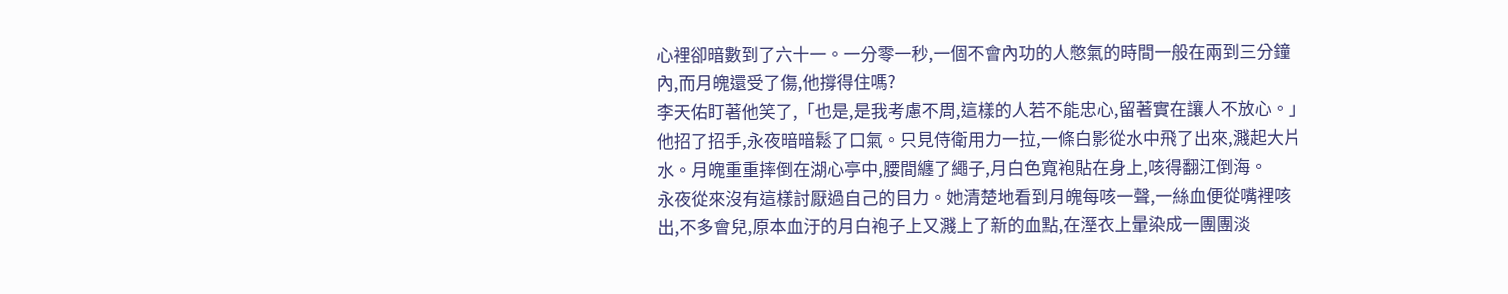心裡卻暗數到了六十一。一分零一秒,一個不會內功的人憋氣的時間一般在兩到三分鐘內,而月魄還受了傷,他撐得住嗎?
李天佑盯著他笑了,「也是,是我考慮不周,這樣的人若不能忠心,留著實在讓人不放心。」
他招了招手,永夜暗暗鬆了口氣。只見侍衛用力一拉,一條白影從水中飛了出來,濺起大片水。月魄重重摔倒在湖心亭中,腰間纏了繩子,月白色寬袍貼在身上,咳得翻江倒海。
永夜從來沒有這樣討厭過自己的目力。她清楚地看到月魄每咳一聲,一絲血便從嘴裡咳出,不多會兒,原本血汙的月白袍子上又濺上了新的血點,在溼衣上暈染成一團團淡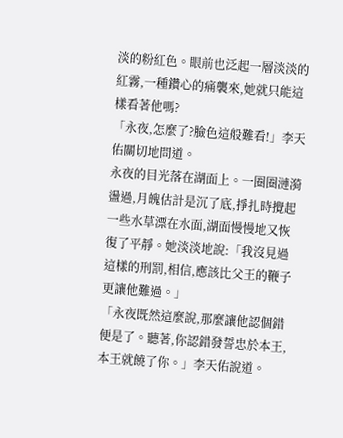淡的粉紅色。眼前也泛起一層淡淡的紅霧,一種鑽心的痛襲來,她就只能這樣看著他嗎?
「永夜,怎麼了?臉色這般難看!」李天佑關切地問道。
永夜的目光落在湖面上。一圈圈漣漪盪過,月魄估計是沉了底,掙扎時攪起一些水草漂在水面,湖面慢慢地又恢復了平靜。她淡淡地說:「我沒見過這樣的刑罰,相信,應該比父王的鞭子更讓他難過。」
「永夜既然這麼說,那麼讓他認個錯便是了。聽著,你認錯發誓忠於本王,本王就饒了你。」李天佑說道。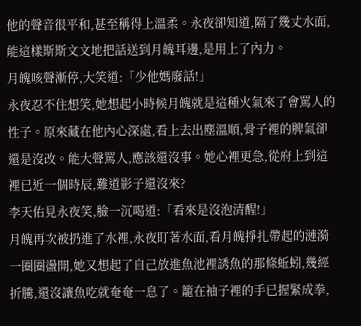他的聲音很平和,甚至稱得上溫柔。永夜卻知道,隔了幾丈水面,能這樣斯斯文文地把話送到月魄耳邊,是用上了內力。
月魄咳聲漸停,大笑道:「少他媽廢話!」
永夜忍不住想笑,她想起小時候月魄就是這種火氣來了會罵人的性子。原來藏在他內心深處,看上去出塵溫順,骨子裡的脾氣卻還是沒改。能大聲罵人,應該還沒事。她心裡更急,從府上到這裡已近一個時辰,難道影子還沒來?
李天佑見永夜笑,臉一沉喝道:「看來是沒泡清醒!」
月魄再次被扔進了水裡,永夜盯著水面,看月魄掙扎帶起的漣漪一圈圈盪開,她又想起了自己放進魚池裡誘魚的那條蚯蚓,幾經折騰,還沒讓魚吃就奄奄一息了。籠在袖子裡的手已握緊成拳,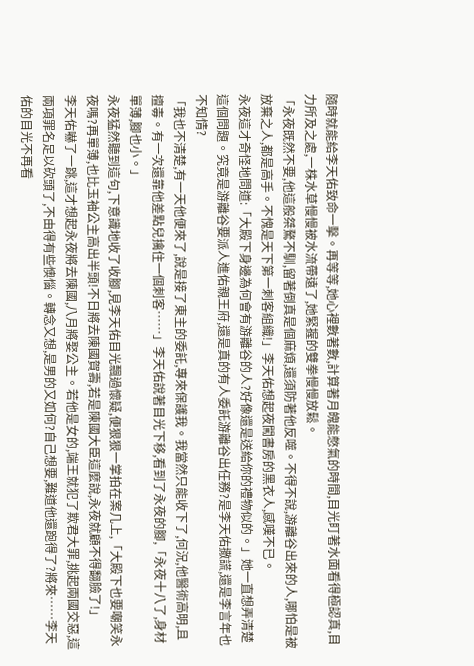隨時就能給李天佑致命一擊。再等等,她心裡數著數,計算著月魄能憋氣的時間,目光盯著水面看得極認真,目力所及之處,一株水草慢慢被水流帶遠了,她緊握的雙拳慢慢放鬆。
「永夜既然不要,他這般桀驁不馴,留著倒真是個麻煩,還須防著他反噬。不得不說,游離谷出來的人,哪怕是被放棄之人,都是高手。不愧是天下第一刺客組織!」李天佑想起夜闖書房的黑衣人,感嘆不已。
永夜這才奇怪地問道:「大殿下身邊為何會有游離谷的人?好像還是送給你的禮物似的。」她一直想弄清楚這個問題。究竟是游離谷要派人進佑親王府,還是真的有人委託游離谷出任務?是李天佑撒謊,還是李言年也不知情?
「我也不清楚,有一天他便來了,說是接了東主的委託,專來保護我。我當然只能收下了,何況,他醫術高明,且擅毒。有一次還靠他差點兒擒住一個刺客……」李天佑說著目光下移,看到了永夜的腳,「永夜十八了,身材單薄,腳也小。」
永夜猛然聽到這句,下意識地收了收腳,見李天佑目光飄過懷疑,便狠狠一掌拍在案几上,「大殿下也要嘲笑永夜嗎?再單薄,也比玉袖公主高出半頭!不日將去陳國賀壽,若是陳國大臣這麼說,永夜就顧不得翻臉了!」
李天佑嚇了一跳,這才想起永夜將去陳國,八月將娶公主。若他是女的,端王就犯了欺君大罪,挑起兩國交惡,這兩項罪名足以砍頭了,不由得有些懊惱。轉念又想,是男的又如何?自己想要,難道他還跑得了?將來……李天佑的目光不再看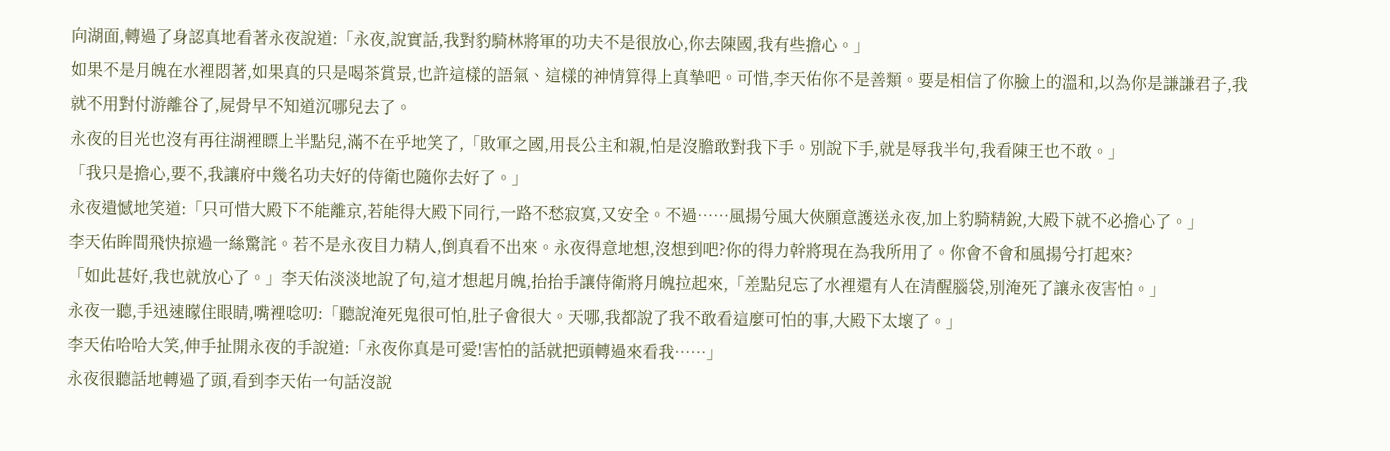向湖面,轉過了身認真地看著永夜說道:「永夜,說實話,我對豹騎林將軍的功夫不是很放心,你去陳國,我有些擔心。」
如果不是月魄在水裡悶著,如果真的只是喝茶賞景,也許這樣的語氣、這樣的神情算得上真摯吧。可惜,李天佑你不是善類。要是相信了你臉上的溫和,以為你是謙謙君子,我就不用對付游離谷了,屍骨早不知道沉哪兒去了。
永夜的目光也沒有再往湖裡瞟上半點兒,滿不在乎地笑了,「敗軍之國,用長公主和親,怕是沒膽敢對我下手。別說下手,就是辱我半句,我看陳王也不敢。」
「我只是擔心,要不,我讓府中幾名功夫好的侍衛也隨你去好了。」
永夜遺憾地笑道:「只可惜大殿下不能離京,若能得大殿下同行,一路不愁寂寞,又安全。不過……風揚兮風大俠願意護送永夜,加上豹騎精銳,大殿下就不必擔心了。」
李天佑眸間飛快掠過一絲驚詫。若不是永夜目力精人,倒真看不出來。永夜得意地想,沒想到吧?你的得力幹將現在為我所用了。你會不會和風揚兮打起來?
「如此甚好,我也就放心了。」李天佑淡淡地說了句,這才想起月魄,抬抬手讓侍衛將月魄拉起來,「差點兒忘了水裡還有人在清醒腦袋,別淹死了讓永夜害怕。」
永夜一聽,手迅速矇住眼睛,嘴裡唸叨:「聽說淹死鬼很可怕,肚子會很大。天哪,我都說了我不敢看這麼可怕的事,大殿下太壞了。」
李天佑哈哈大笑,伸手扯開永夜的手說道:「永夜你真是可愛!害怕的話就把頭轉過來看我……」
永夜很聽話地轉過了頭,看到李天佑一句話沒說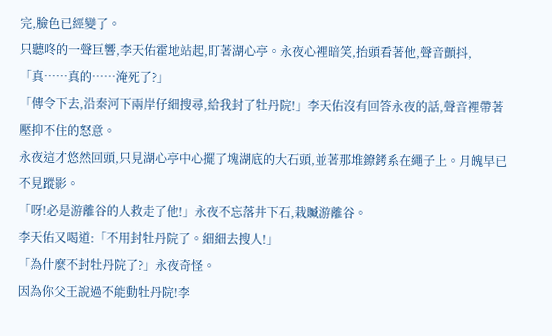完,臉色已經變了。
只聽咚的一聲巨響,李天佑霍地站起,盯著湖心亭。永夜心裡暗笑,抬頭看著他,聲音顫抖,「真……真的……淹死了?」
「傳令下去,沿秦河下兩岸仔細搜尋,給我封了牡丹院!」李天佑沒有回答永夜的話,聲音裡帶著壓抑不住的怒意。
永夜這才悠然回頭,只見湖心亭中心擺了塊湖底的大石頭,並著那堆鐐銬系在繩子上。月魄早已不見蹤影。
「呀!必是游離谷的人救走了他!」永夜不忘落井下石,栽贓游離谷。
李天佑又喝道:「不用封牡丹院了。細細去搜人!」
「為什麼不封牡丹院了?」永夜奇怪。
因為你父王說過不能動牡丹院!李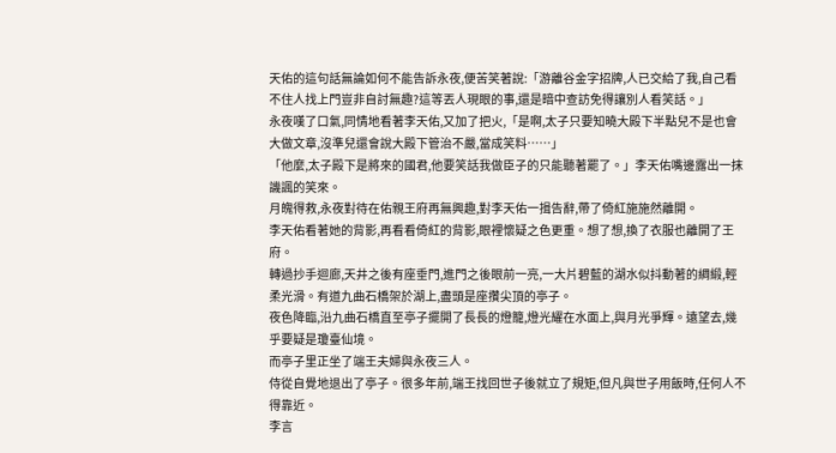天佑的這句話無論如何不能告訴永夜,便苦笑著說:「游離谷金字招牌,人已交給了我,自己看不住人找上門豈非自討無趣?這等丟人現眼的事,還是暗中查訪免得讓別人看笑話。」
永夜嘆了口氣,同情地看著李天佑,又加了把火,「是啊,太子只要知曉大殿下半點兒不是也會大做文章,沒準兒還會說大殿下管治不嚴,當成笑料……」
「他麼,太子殿下是將來的國君,他要笑話我做臣子的只能聽著罷了。」李天佑嘴邊露出一抹譏諷的笑來。
月魄得救,永夜對待在佑親王府再無興趣,對李天佑一揖告辭,帶了倚紅施施然離開。
李天佑看著她的背影,再看看倚紅的背影,眼裡懷疑之色更重。想了想,換了衣服也離開了王府。
轉過抄手迴廊,天井之後有座垂門,進門之後眼前一亮,一大片碧藍的湖水似抖動著的綢緞,輕柔光滑。有道九曲石橋架於湖上,盡頭是座攢尖頂的亭子。
夜色降臨,沿九曲石橋直至亭子擺開了長長的燈籠,燈光耀在水面上,與月光爭輝。遠望去,幾乎要疑是瓊臺仙境。
而亭子里正坐了端王夫婦與永夜三人。
侍從自覺地退出了亭子。很多年前,端王找回世子後就立了規矩,但凡與世子用飯時,任何人不得靠近。
李言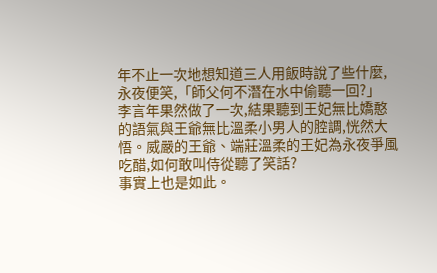年不止一次地想知道三人用飯時說了些什麼,永夜便笑,「師父何不潛在水中偷聽一回?」
李言年果然做了一次,結果聽到王妃無比嬌憨的語氣與王爺無比溫柔小男人的腔調,恍然大悟。威嚴的王爺、端莊溫柔的王妃為永夜爭風吃醋,如何敢叫侍從聽了笑話?
事實上也是如此。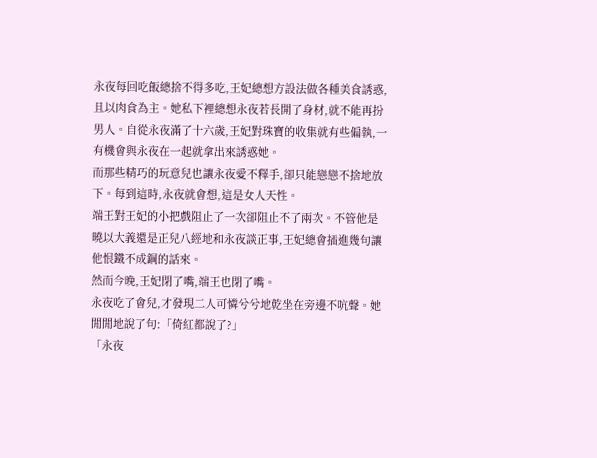永夜每回吃飯總捨不得多吃,王妃總想方設法做各種美食誘惑,且以肉食為主。她私下裡總想永夜若長開了身材,就不能再扮男人。自從永夜滿了十六歲,王妃對珠寶的收集就有些偏執,一有機會與永夜在一起就拿出來誘惑她。
而那些精巧的玩意兒也讓永夜愛不釋手,卻只能戀戀不捨地放下。每到這時,永夜就會想,這是女人天性。
端王對王妃的小把戲阻止了一次卻阻止不了兩次。不管他是曉以大義還是正兒八經地和永夜談正事,王妃總會插進幾句讓他恨鐵不成鋼的話來。
然而今晚,王妃閉了嘴,端王也閉了嘴。
永夜吃了會兒,才發現二人可憐兮兮地乾坐在旁邊不吭聲。她閒閒地說了句:「倚紅都說了?」
「永夜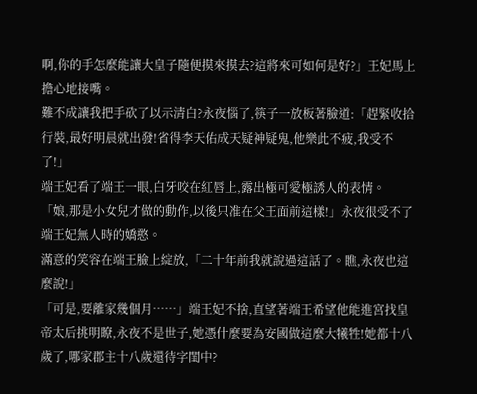啊,你的手怎麼能讓大皇子隨便摸來摸去?這將來可如何是好?」王妃馬上擔心地接嘴。
難不成讓我把手砍了以示清白?永夜惱了,筷子一放板著臉道:「趕緊收拾行裝,最好明晨就出發!省得李天佑成天疑神疑鬼,他樂此不疲,我受不了!」
端王妃看了端王一眼,白牙咬在紅唇上,露出極可愛極誘人的表情。
「娘,那是小女兒才做的動作,以後只准在父王面前這樣!」永夜很受不了端王妃無人時的嬌憨。
滿意的笑容在端王臉上綻放,「二十年前我就說過這話了。瞧,永夜也這麼說!」
「可是,要離家幾個月……」端王妃不捨,直望著端王希望他能進宮找皇帝太后挑明瞭,永夜不是世子,她憑什麼要為安國做這麼大犧牲!她都十八歲了,哪家郡主十八歲還待字閨中?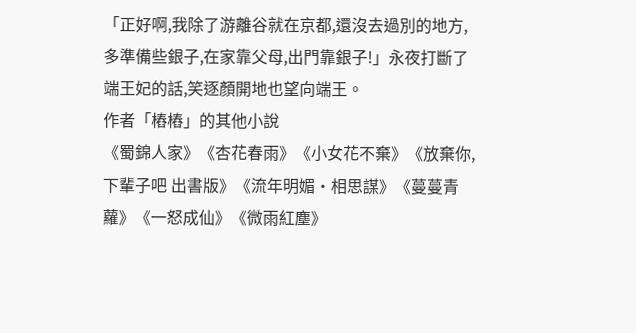「正好啊,我除了游離谷就在京都,還沒去過別的地方,多準備些銀子,在家靠父母,出門靠銀子!」永夜打斷了端王妃的話,笑逐顏開地也望向端王。
作者「樁樁」的其他小說
《蜀錦人家》《杏花春雨》《小女花不棄》《放棄你,下輩子吧 出書版》《流年明媚·相思謀》《蔓蔓青蘿》《一怒成仙》《微雨紅塵》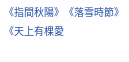《指間秋陽》《落雪時節》《天上有棵愛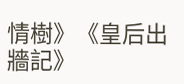情樹》《皇后出牆記》